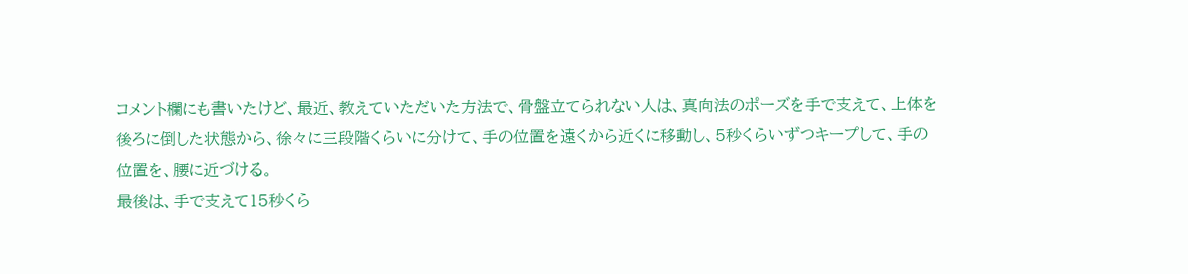コメント欄にも書いたけど、最近、教えていただいた方法で、骨盤立てられない人は、真向法のポーズを手で支えて、上体を後ろに倒した状態から、徐々に三段階くらいに分けて、手の位置を遠くから近くに移動し、5秒くらいずつキープして、手の位置を、腰に近づける。
最後は、手で支えて15秒くら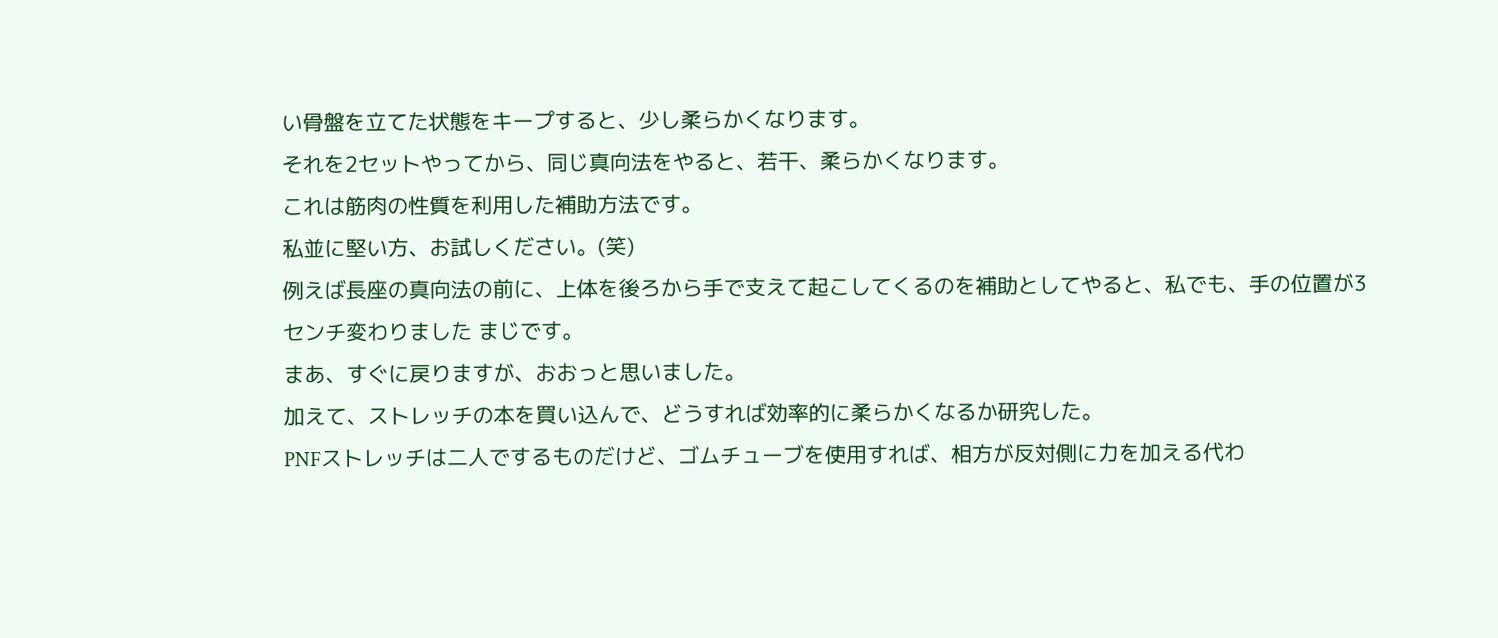い骨盤を立てた状態をキープすると、少し柔らかくなります。
それを2セットやってから、同じ真向法をやると、若干、柔らかくなります。
これは筋肉の性質を利用した補助方法です。
私並に堅い方、お試しください。(笑)
例えば長座の真向法の前に、上体を後ろから手で支えて起こしてくるのを補助としてやると、私でも、手の位置が3センチ変わりました まじです。
まあ、すぐに戻りますが、おおっと思いました。
加えて、ストレッチの本を買い込んで、どうすれば効率的に柔らかくなるか研究した。
PNFストレッチは二人でするものだけど、ゴムチューブを使用すれば、相方が反対側に力を加える代わ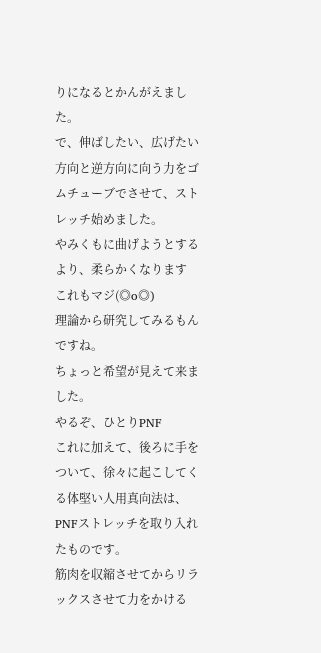りになるとかんがえました。
で、伸ばしたい、広げたい方向と逆方向に向う力をゴムチューブでさせて、ストレッチ始めました。
やみくもに曲げようとするより、柔らかくなります
これもマジ(◎o◎)
理論から研究してみるもんですね。
ちょっと希望が見えて来ました。
やるぞ、ひとりPNF
これに加えて、後ろに手をついて、徐々に起こしてくる体堅い人用真向法は、PNFストレッチを取り入れたものです。
筋肉を収縮させてからリラックスさせて力をかける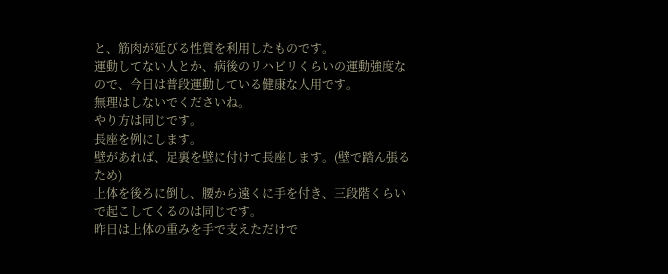と、筋肉が延びる性質を利用したものです。
運動してない人とか、病後のリハビリくらいの運動強度なので、今日は普段運動している健康な人用です。
無理はしないでくださいね。
やり方は同じです。
長座を例にします。
壁があれば、足裏を壁に付けて長座します。(壁で踏ん張るため)
上体を後ろに倒し、腰から遠くに手を付き、三段階くらいで起こしてくるのは同じです。
昨日は上体の重みを手で支えただけで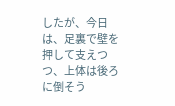したが、今日は、足裏で壁を押して支えつつ、上体は後ろに倒そう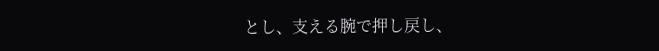とし、支える腕で押し戻し、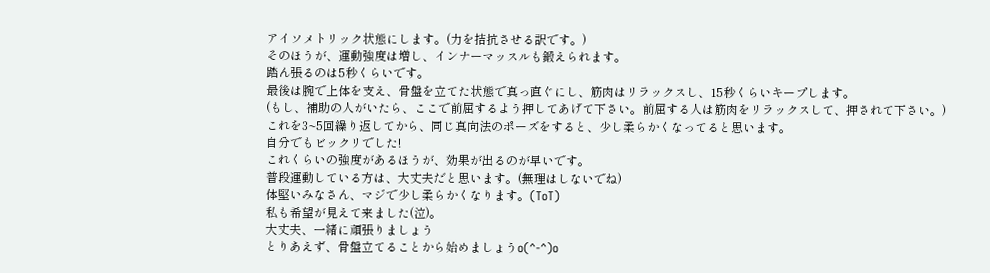アイソメトリック状態にします。(力を拮抗させる訳です。)
そのほうが、運動強度は増し、インナーマッスルも鍛えられます。
踏ん張るのは5秒くらいです。
最後は腕で上体を支え、骨盤を立てた状態で真っ直ぐにし、筋肉はリラックスし、15秒くらいキープします。
(もし、補助の人がいたら、ここで前屈するよう押してあげて下さい。前屈する人は筋肉をリラックスして、押されて下さい。)
これを3~5回繰り返してから、同じ真向法のポーズをすると、少し柔らかくなってると思います。
自分でもビックリでした!
これくらいの強度があるほうが、効果が出るのが早いです。
普段運動している方は、大丈夫だと思います。(無理はしないでね)
体堅いみなさん、マジで少し柔らかくなります。(ToT)
私も希望が見えて来ました(泣)。
大丈夫、一緒に頑張りましょう
とりあえず、骨盤立てることから始めましょうo(^-^)o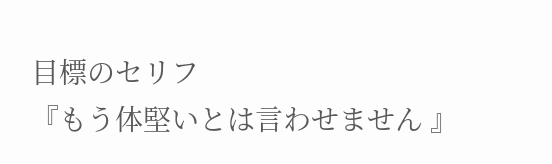目標のセリフ
『もう体堅いとは言わせません 』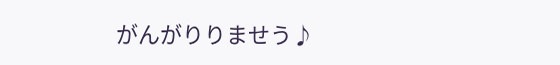がんがりりませう♪